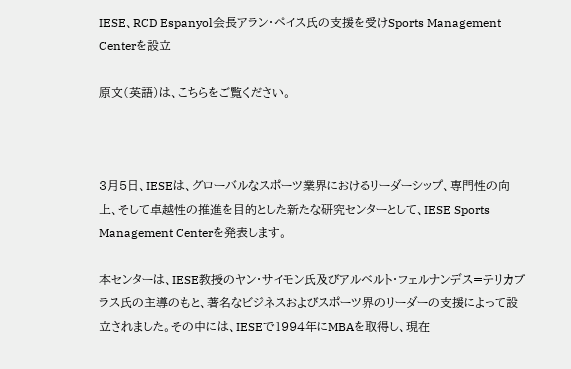IESE、RCD Espanyol会長アラン・ペイス氏の支援を受けSports Management Centerを設立

原文(英語)は、こちらをご覧ください。



3月5日、IESEは、グローバルなスポーツ業界におけるリーダーシップ、専門性の向上、そして卓越性の推進を目的とした新たな研究センターとして、IESE Sports Management Centerを発表します。

本センターは、IESE教授のヤン・サイモン氏及びアルベルト・フェルナンデス=テリカブラス氏の主導のもと、著名なビジネスおよびスポーツ界のリーダーの支援によって設立されました。その中には、IESEで1994年にMBAを取得し、現在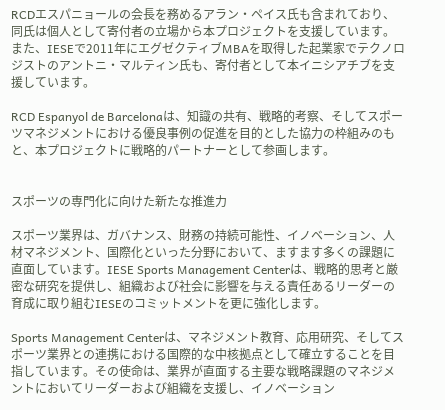RCDエスパニョールの会長を務めるアラン・ペイス氏も含まれており、同氏は個人として寄付者の立場から本プロジェクトを支援しています。また、IESEで2011年にエグゼクティブMBAを取得した起業家でテクノロジストのアントニ・マルティン氏も、寄付者として本イニシアチブを支援しています。

RCD Espanyol de Barcelonaは、知識の共有、戦略的考察、そしてスポーツマネジメントにおける優良事例の促進を目的とした協力の枠組みのもと、本プロジェクトに戦略的パートナーとして参画します。


スポーツの専門化に向けた新たな推進力

スポーツ業界は、ガバナンス、財務の持続可能性、イノベーション、人材マネジメント、国際化といった分野において、ますます多くの課題に直面しています。IESE Sports Management Centerは、戦略的思考と厳密な研究を提供し、組織および社会に影響を与える責任あるリーダーの育成に取り組むIESEのコミットメントを更に強化します。

Sports Management Centerは、マネジメント教育、応用研究、そしてスポーツ業界との連携における国際的な中核拠点として確立することを目指しています。その使命は、業界が直面する主要な戦略課題のマネジメントにおいてリーダーおよび組織を支援し、イノベーション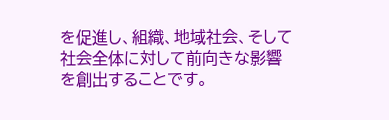を促進し、組織、地域社会、そして社会全体に対して前向きな影響を創出することです。